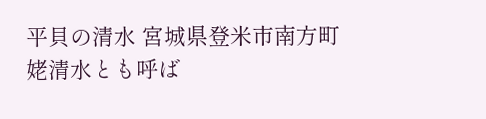平貝の清水 宮城県登米市南方町
姥清水とも呼ば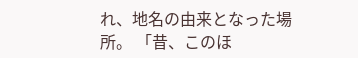れ、地名の由来となった場所。 「昔、このほ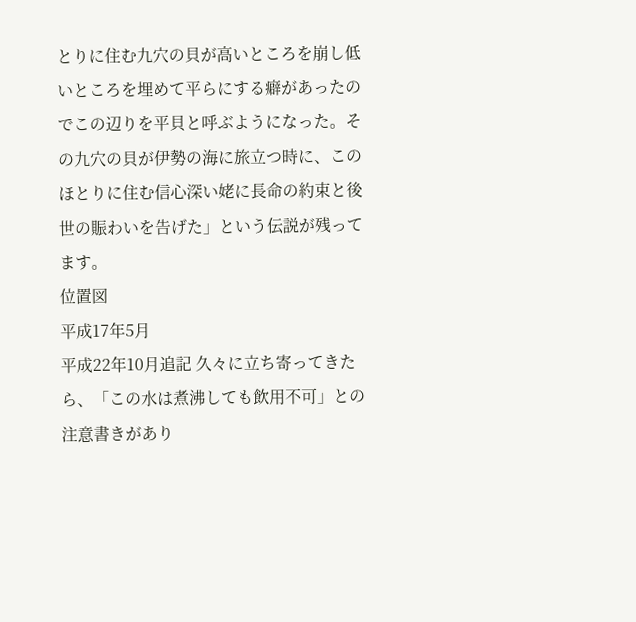とりに住む九穴の貝が高いところを崩し低いところを埋めて平らにする癖があったのでこの辺りを平貝と呼ぶようになった。その九穴の貝が伊勢の海に旅立つ時に、このほとりに住む信心深い姥に長命の約束と後世の賑わいを告げた」という伝説が残ってます。
位置図
平成17年5月
平成22年10月追記 久々に立ち寄ってきたら、「この水は煮沸しても飲用不可」との注意書きがあり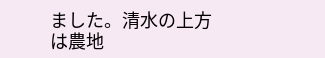ました。清水の上方は農地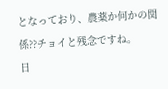となっており、農薬か何かの関係??チョイと残念ですね。
日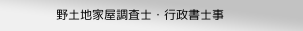野土地家屋調査士・行政書士事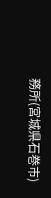務所(宮城県石巻市)